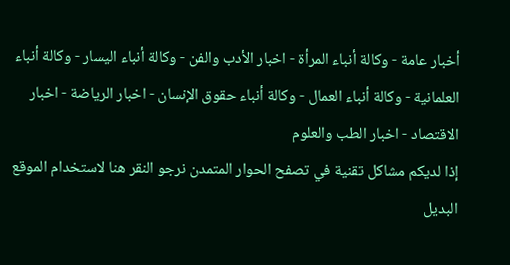أخبار عامة - وكالة أنباء المرأة - اخبار الأدب والفن - وكالة أنباء اليسار - وكالة أنباء العلمانية - وكالة أنباء العمال - وكالة أنباء حقوق الإنسان - اخبار الرياضة - اخبار الاقتصاد - اخبار الطب والعلوم
إذا لديكم مشاكل تقنية في تصفح الحوار المتمدن نرجو النقر هنا لاستخدام الموقع البديل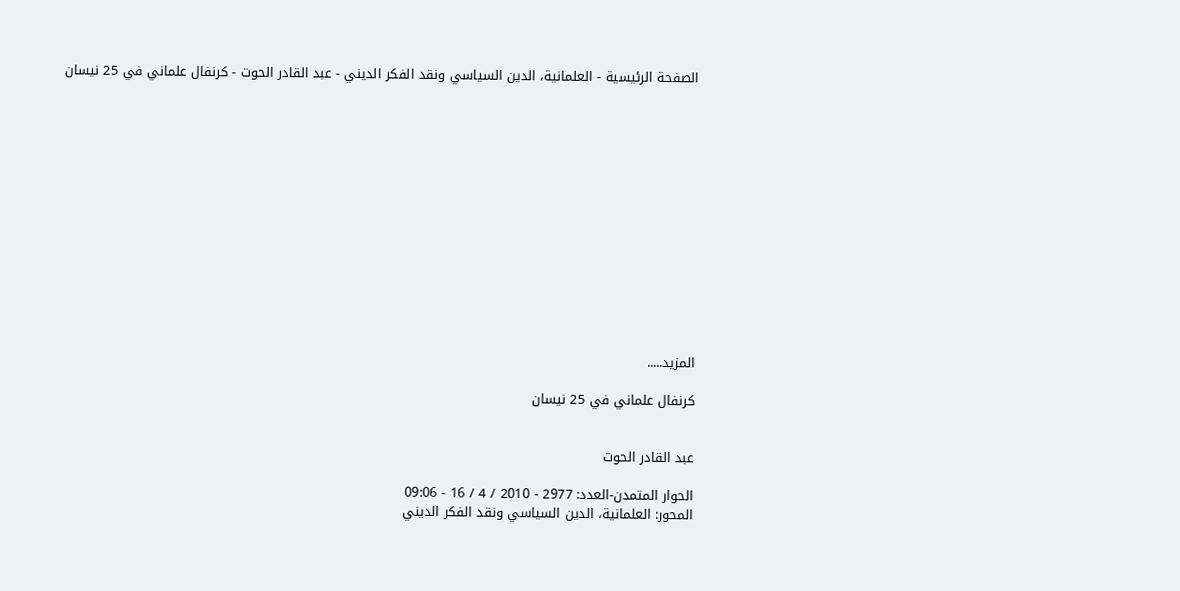الصفحة الرئيسية - العلمانية، الدين السياسي ونقد الفكر الديني - عبد القادر الحوت - كرنفال علماني في 25 نيسان














المزيد.....

كرنفال علماني في 25 نيسان


عبد القادر الحوت

الحوار المتمدن-العدد: 2977 - 2010 / 4 / 16 - 09:06
المحور: العلمانية، الدين السياسي ونقد الفكر الديني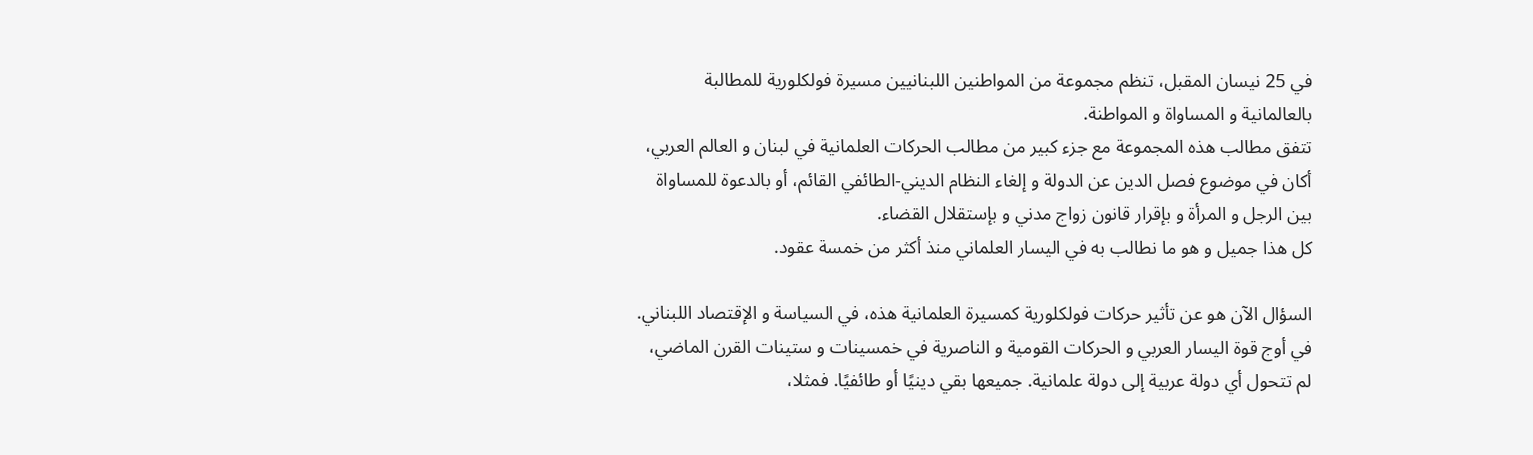في 25 نيسان المقبل، تنظم مجموعة من المواطنين اللبنانيين مسيرة فولكلورية للمطالبة بالعالمانية و المساواة و المواطنة.
تتفق مطالب هذه المجموعة مع جزء كبير من مطالب الحركات العلمانية في لبنان و العالم العربي، أكان في موضوع فصل الدين عن الدولة و إلغاء النظام الديني-الطائفي القائم، أو بالدعوة للمساواة بين الرجل و المرأة و بإقرار قانون زواج مدني و بإستقلال القضاء.
كل هذا جميل و هو ما نطالب به في اليسار العلماني منذ أكثر من خمسة عقود.

السؤال الآن هو عن تأثير حركات فولكلورية كمسيرة العلمانية هذه، في السياسة و الإقتصاد اللبناني.
في أوج قوة اليسار العربي و الحركات القومية و الناصرية في خمسينات و ستينات القرن الماضي، لم تتحول أي دولة عربية إلى دولة علمانية. جميعها بقي دينيًا أو طائفيًا. فمثلا،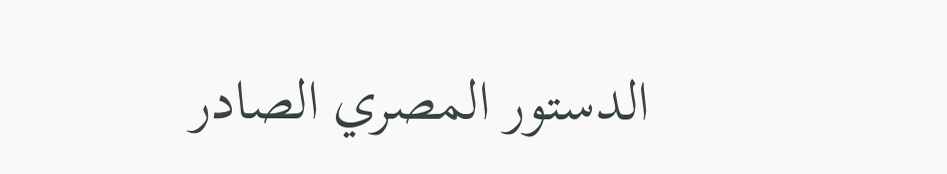الدستور المصري الصادر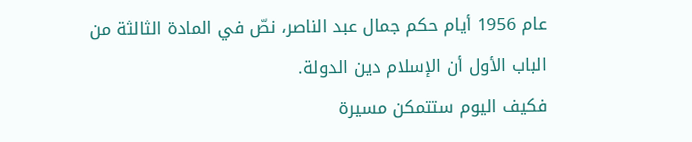عام 1956 أيام حكم جمال عبد الناصر، نصّ في المادة الثالثة من الباب الأول أن الإسلام دين الدولة.
فكيف اليوم ستتمكن مسيرة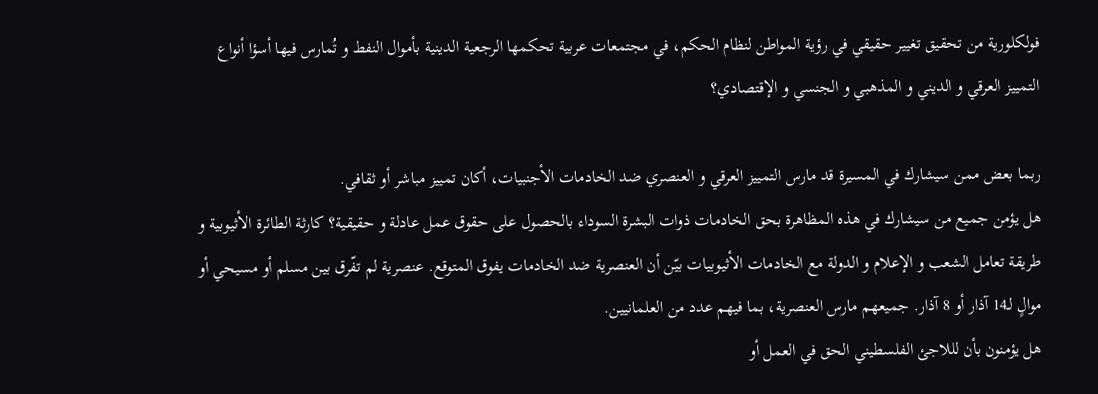فولكلورية من تحقيق تغيير حقيقي في رؤية المواطن لنظام الحكم، في مجتمعات عربية تحكمها الرجعية الدينية بأموال النفط و تُمارس فيها أسؤا أنواع التمييز العرقي و الديني و المذهبي و الجنسي و الإقتصادي؟

ربما بعض ممن سيشارك في المسيرة قد مارس التمييز العرقي و العنصري ضد الخادمات الأجنبيات، أكان تمييز مباشر أو ثقافي.
هل يؤمن جميع من سيشارك في هذه المظاهرة بحق الخادمات ذوات البشرة السوداء بالحصول على حقوق عمل عادلة و حقيقية؟ كارثة الطائرة الأثيوبية و طريقة تعامل الشعب و الإعلام و الدولة مع الخادمات الأثيوبيات بيّن أن العنصرية ضد الخادمات يفوق المتوقع. عنصرية لم تفّرق بين مسلم أو مسيحي أو موالٍ لـ14 آذار أو 8 آذار. جميعهم مارس العنصرية، بما فيهم عدد من العلمانيين.
هل يؤمنون بأن لللاجئ الفلسطيني الحق في العمل أو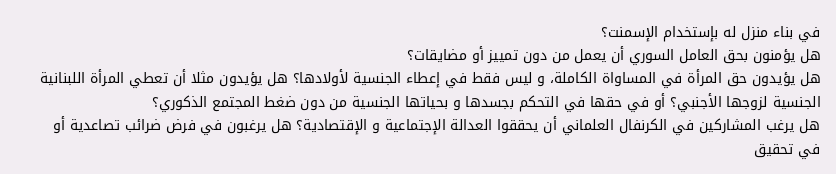في بناء منزل له بإستخدام الإسمنت؟
هل يؤمنون بحق العامل السوري أن يعمل من دون تمييز أو مضايقات؟
هل يؤيدون حق المرأة في المساواة الكاملة، و ليس فقط في إعطاء الجنسية لأولادها؟ هل يؤيدون مثلا أن تعطي المرأة اللبنانية الجنسية لزوجها الأجنبي؟ أو في حقها في التحكم بجسدها و بحياتها الجنسية من دون ضغط المجتمع الذكوري؟
هل يرغب المشاركين في الكرنفال العلماني أن يحققوا العدالة الإجتماعية و الإقتصادية؟ هل يرغبون في فرض ضرائب تصاعدية أو في تحقيق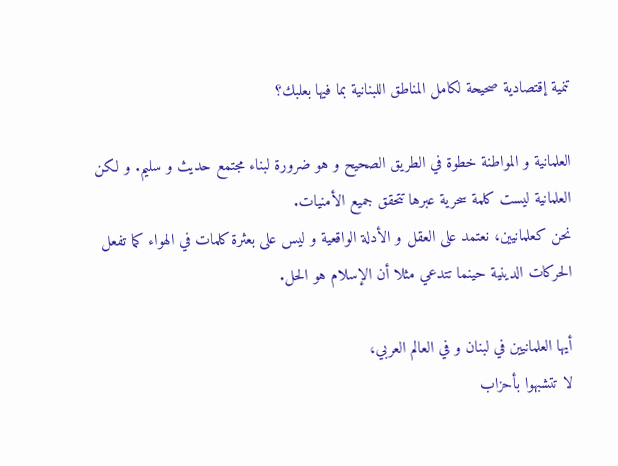تنمية إقتصادية صحيحة لكامل المناطق اللبنانية بما فيها بعلبك؟

العلمانية و المواطنة خطوة في الطريق الصحيح و هو ضرورة لبناء مجتمع حديث و سليم. و لكن العلمانية ليست كلمة سحرية عبرها تتحقق جميع الأمنيات.
نحن كعلمانيين، نعتمد على العقل و الأدلة الواقعية و ليس على بعثرة كلمات في الهواء كما تفعل الحركات الدينية حينما تتدعي مثلا أن الإسلام هو الحل.

أيها العلمانيين في لبنان و في العالم العربي،
لا تتشبهوا بأحزاب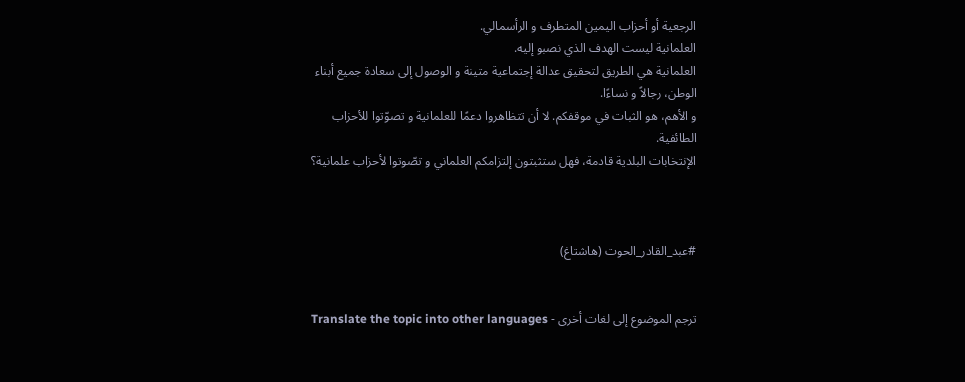الرجعية أو أحزاب اليمين المتطرف و الرأسمالي.
العلمانية ليست الهدف الذي نصبو إليه.
العلمانية هي الطريق لتحقيق عدالة إجتماعية متينة و الوصول إلى سعادة جميع أبناء الوطن، رجالاً و نساءًا.
و الأهم، هو الثبات في موقفكم. لا أن تتظاهروا دعمًا للعلمانية و تصوّتوا للأحزاب الطائفية.
الإنتخابات البلدية قادمة، فهل ستثبتون إلتزامكم العلماني و تصّوتوا لأحزاب علمانية؟



#عبد_القادر_الحوت (هاشتاغ)


ترجم الموضوع إلى لغات أخرى - Translate the topic into other languages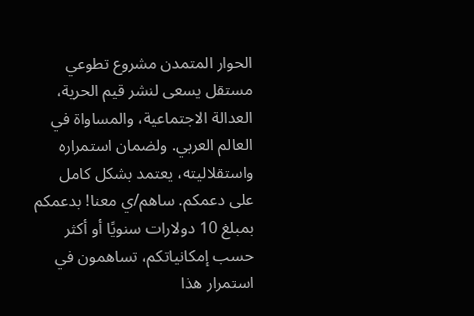الحوار المتمدن مشروع تطوعي مستقل يسعى لنشر قيم الحرية، العدالة الاجتماعية، والمساواة في العالم العربي. ولضمان استمراره واستقلاليته، يعتمد بشكل كامل على دعمكم. ساهم/ي معنا! بدعمكم بمبلغ 10 دولارات سنويًا أو أكثر حسب إمكانياتكم، تساهمون في استمرار هذا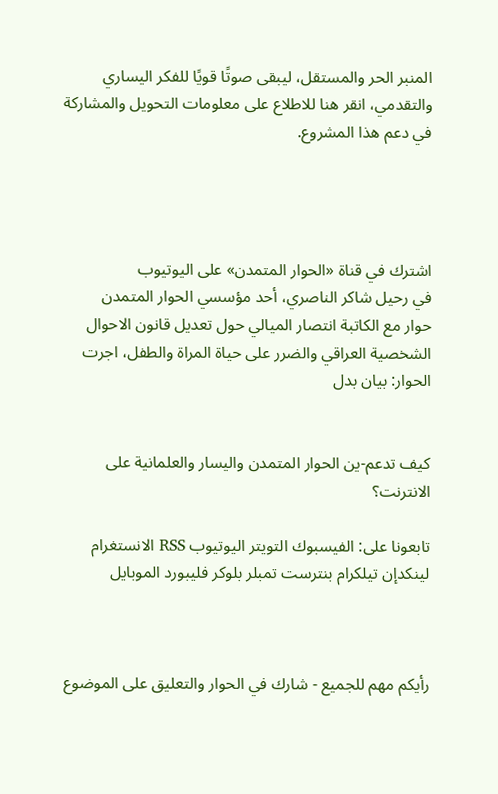المنبر الحر والمستقل، ليبقى صوتًا قويًا للفكر اليساري والتقدمي، انقر هنا للاطلاع على معلومات التحويل والمشاركة في دعم هذا المشروع.




اشترك في قناة «الحوار المتمدن» على اليوتيوب
في رحيل شاكر الناصري، أحد مؤسسي الحوار المتمدن
حوار مع الكاتبة انتصار الميالي حول تعديل قانون الاحوال الشخصية العراقي والضرر على حياة المراة والطفل، اجرت الحوار: بيان بدل


كيف تدعم-ين الحوار المتمدن واليسار والعلمانية على الانترنت؟

تابعونا على: الفيسبوك التويتر اليوتيوب RSS الانستغرام لينكدإن تيلكرام بنترست تمبلر بلوكر فليبورد الموبايل



رأيكم مهم للجميع - شارك في الحوار والتعليق على الموضوع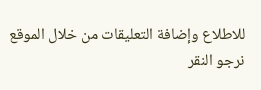للاطلاع وإضافة التعليقات من خلال الموقع نرجو النقر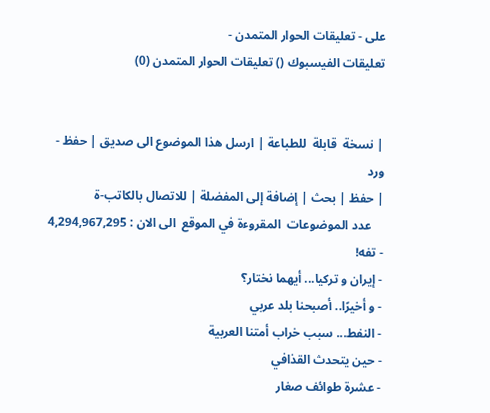على - تعليقات الحوار المتمدن -
تعليقات الفيسبوك () تعليقات الحوار المتمدن (0)


| نسخة  قابلة  للطباعة | ارسل هذا الموضوع الى صديق | حفظ - ورد
| حفظ | بحث | إضافة إلى المفضلة | للاتصال بالكاتب-ة
    عدد الموضوعات  المقروءة في الموقع  الى الان : 4,294,967,295
- تفه!
- إيران و تركيا... أيهما نختار؟
- و أخيرًا.. أصبحنا بلد عربي
- النفط... سبب خراب أمتنا العربية
- حين يتحدث القذافي
- عشرة طوائف صغار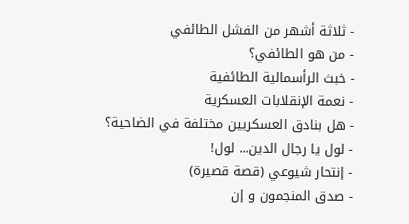- ثلاثة أشهر من الفشل الطائفي
- من هو الطائفي؟
- خبث الرأسمالية الطائفية
- نعمة الإنقلابات العسكرية
- هل بنادق العسكريين مختلفة في الضاحية؟
- لول يا رجال الدين... لول!
- إنتحار شيوعي (قصة قصيرة)
- صدق المنجمون و إن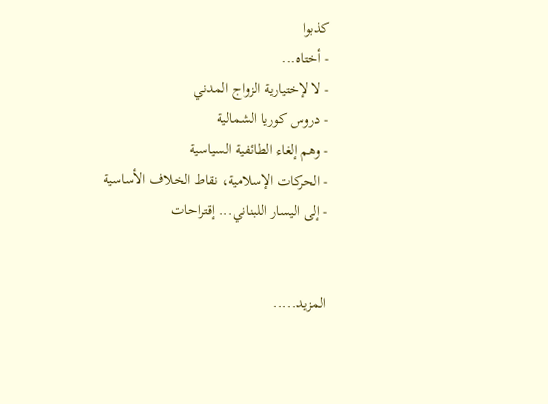كذبوا
- أختاه...
- لا لإختيارية الزواج المدني
- دروس كوريا الشمالية
- وهم إلغاء الطائفية السياسية
- الحركات الإسلامية، نقاط الخلاف الأساسية
- إلى اليسار اللبناني... إقتراحات


المزيد.....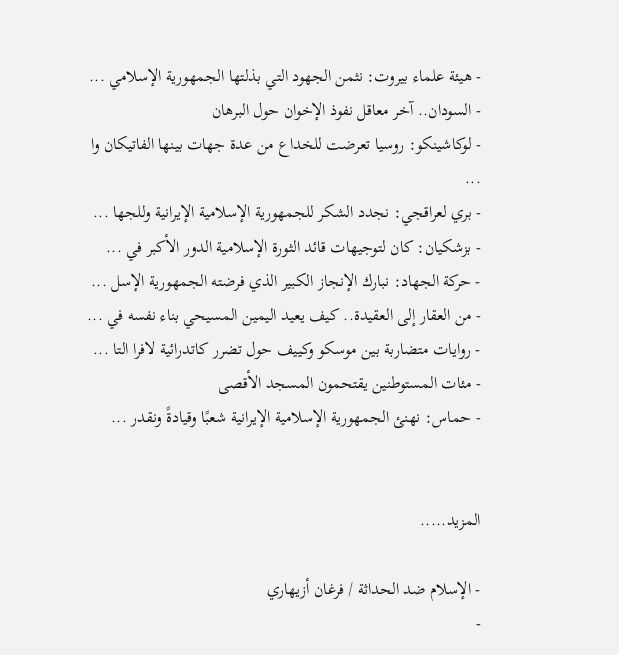- هيئة علماء بيروت: نثمن الجهود التي بذلتها الجمهورية الإسلامي ...
- السودان.. آخر معاقل نفوذ الإخوان حول البرهان
- لوكاشينكو: روسيا تعرضت للخداع من عدة جهات بينها الفاتيكان وا ...
- بري لعراقجي: نجدد الشكر للجمهورية الإسلامية الإيرانية وللجها ...
- بزشكيان: كان لتوجيهات قائد الثورة الإسلامية الدور الأكبر في ...
- حركة الجهاد: نبارك الإنجاز الكبير الذي فرضته الجمهورية الإسل ...
- من العقار إلى العقيدة.. كيف يعيد اليمين المسيحي بناء نفسه في ...
- روايات متضاربة بين موسكو وكييف حول تضرر كاتدرائية لافرا التا ...
- مئات المستوطنين يقتحمون المسجد الأقصى
- حماس: نهنئ الجمهورية الإسلامية الإيرانية شعبًا وقيادةً ونقدر ...


المزيد.....

- الإسلام ضد الحداثة / فرغان أزيهاري
-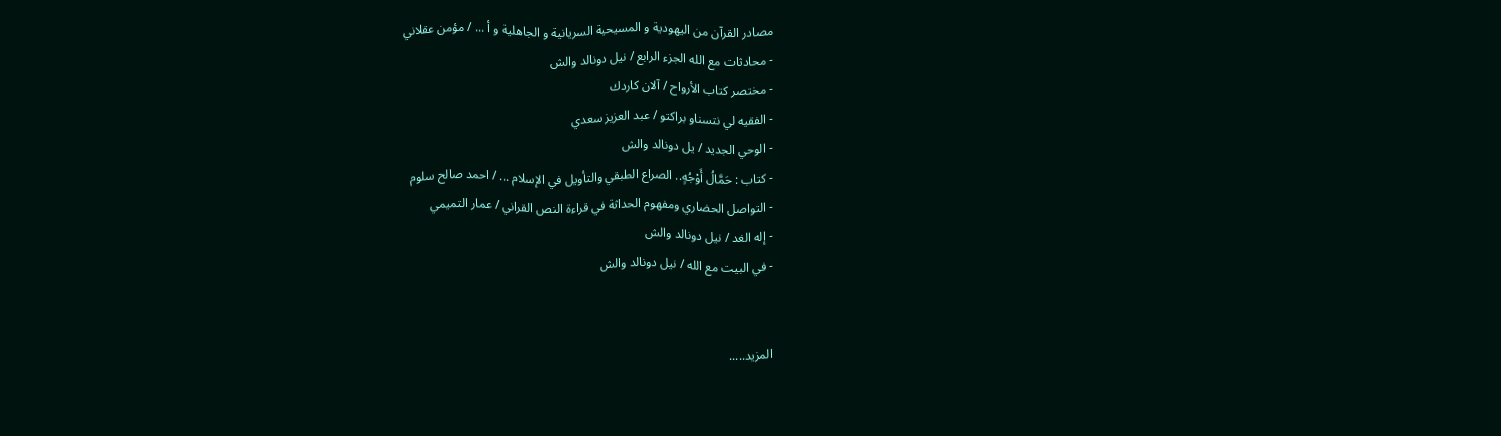مصادر القرآن من اليهودية و المسيحية السريانية و الجاهلية و أ ... / مؤمن عقلاني
- محادثات مع الله الجزء الرابع / نيل دونالد والش
- مختصر كتاب الأرواح / آلان كاردك
- الفقيه لي نتسناو براكتو / عبد العزيز سعدي
- الوحي الجديد / يل دونالد والش
- كتاب : حَمَّالُ أَوْجُهٍ.. الصراع الطبقي والتأويل في الإسلام ... / احمد صالح سلوم
- التواصل الحضاري ومفهوم الحداثة في قراءة النص القراني / عمار التميمي
- إله الغد / نيل دونالد والش
- في البيت مع الله / نيل دونالد والش


المزيد.....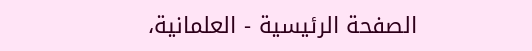الصفحة الرئيسية - العلمانية،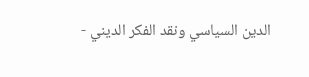الدين السياسي ونقد الفكر الديني -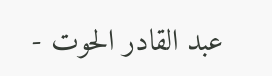عبد القادر الحوت -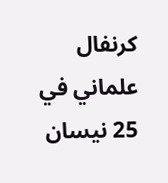كرنفال علماني في 25 نيسان